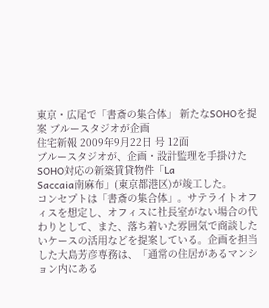東京・広尾で「書斎の集合体」 新たなSOHOを提案 ブルースタジオが企画
住宅新報 2009年9月22日 号 12面
ブルースタジオが、企画・設計監理を手掛けたSOHO対応の新築賃貸物件「La
Saccaia南麻布」(東京都港区)が竣工した。
コンセプトは「書斎の集合体」。サテライトオフィスを想定し、オフィスに社長室がない場合の代わりとして、また、落ち着いた雰囲気で商談したいケースの活用などを提案している。企画を担当した大島芳彦専務は、「通常の住居があるマンション内にある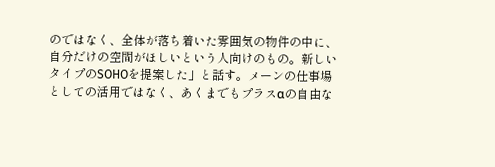のではなく、全体が落ち着いた雰囲気の物件の中に、自分だけの空間がほしいという人向けのもの。新しいタイプのSOHOを提案した」と話す。メーンの仕事場としての活用ではなく、あくまでもプラスαの自由な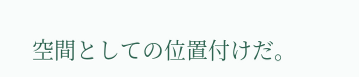空間としての位置付けだ。